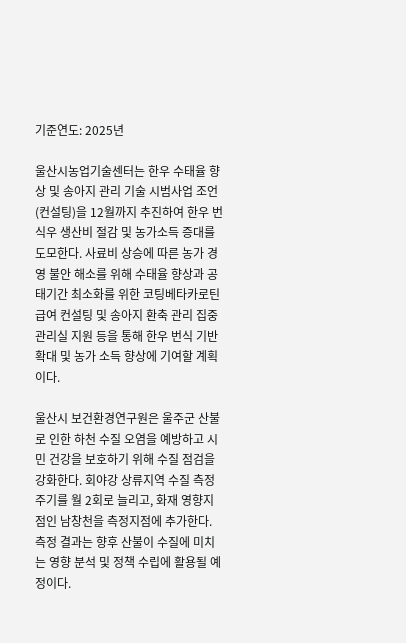기준연도: 2025년

울산시농업기술센터는 한우 수태율 향상 및 송아지 관리 기술 시범사업 조언(컨설팅)을 12월까지 추진하여 한우 번식우 생산비 절감 및 농가소득 증대를 도모한다. 사료비 상승에 따른 농가 경영 불안 해소를 위해 수태율 향상과 공태기간 최소화를 위한 코팅베타카로틴 급여 컨설팅 및 송아지 환축 관리 집중 관리실 지원 등을 통해 한우 번식 기반 확대 및 농가 소득 향상에 기여할 계획이다.

울산시 보건환경연구원은 울주군 산불로 인한 하천 수질 오염을 예방하고 시민 건강을 보호하기 위해 수질 점검을 강화한다. 회야강 상류지역 수질 측정 주기를 월 2회로 늘리고, 화재 영향지점인 남창천을 측정지점에 추가한다. 측정 결과는 향후 산불이 수질에 미치는 영향 분석 및 정책 수립에 활용될 예정이다.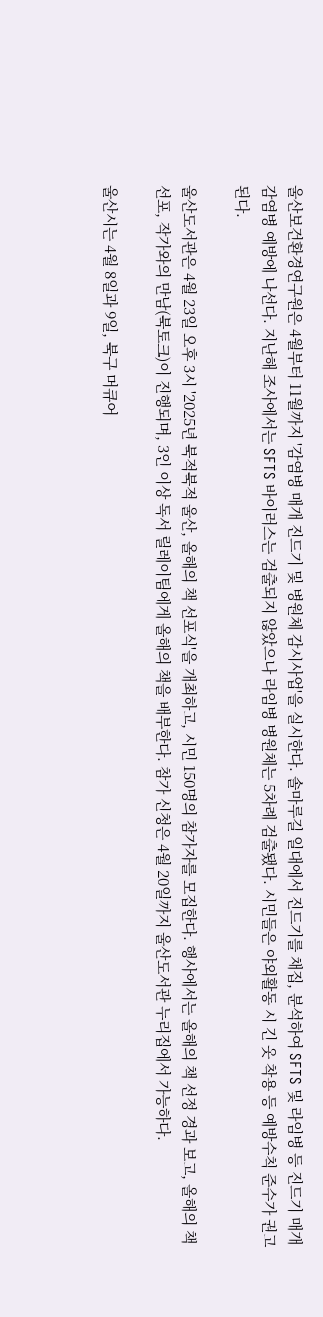울산보건환경연구원은 4월부터 11월까지 '감염병 매개 진드기 및 병원체 감시사업'을 실시한다. 솔마루길 일대에서 진드기를 채집, 분석하여 SFTS 및 라임병 등 진드기 매개 감염병 예방에 나선다. 지난해 조사에서는 SFTS 바이러스는 검출되지 않았으나 라임병 병원체는 5차례 검출됐다. 시민들은 야외활동 시 긴 옷 착용 등 예방수칙 준수가 권고된다.

울산도서관은 4월 23일 오후 3시 '2025년 북적북적 울산, 올해의 책 선포식'을 개최하고, 시민 150명의 참가자를 모집한다. 행사에서는 올해의 책 선정 경과 보고, 올해의 책 선포, 작가와의 만남(북토크)이 진행되며, 3인 이상 독서 릴레이팀에게 올해의 책을 배부한다. 참가 신청은 4월 20일까지 울산도서관 누리집에서 가능하다.

울산시는 4월 8일과 9일, 북구 머큐어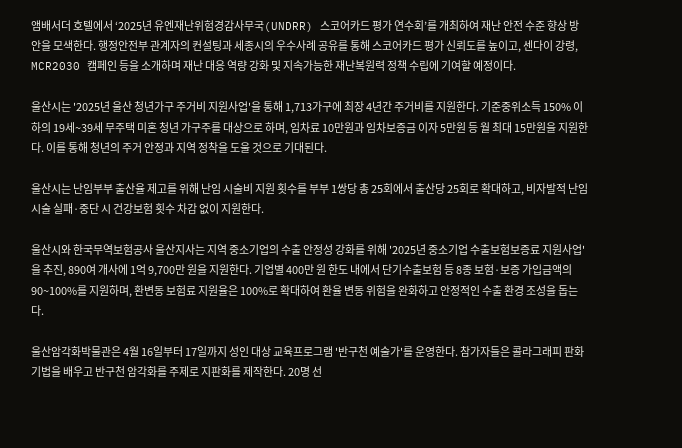앰배서더 호텔에서 ‘2025년 유엔재난위험경감사무국(UNDRR) 스코어카드 평가 연수회’를 개최하여 재난 안전 수준 향상 방안을 모색한다. 행정안전부 관계자의 컨설팅과 세종시의 우수사례 공유를 통해 스코어카드 평가 신뢰도를 높이고, 센다이 강령, MCR2030 캠페인 등을 소개하며 재난 대응 역량 강화 및 지속가능한 재난복원력 정책 수립에 기여할 예정이다.

울산시는 '2025년 울산 청년가구 주거비 지원사업'을 통해 1,713가구에 최장 4년간 주거비를 지원한다. 기준중위소득 150% 이하의 19세~39세 무주택 미혼 청년 가구주를 대상으로 하며, 임차료 10만원과 임차보증금 이자 5만원 등 월 최대 15만원을 지원한다. 이를 통해 청년의 주거 안정과 지역 정착을 도울 것으로 기대된다.

울산시는 난임부부 출산율 제고를 위해 난임 시술비 지원 횟수를 부부 1쌍당 총 25회에서 출산당 25회로 확대하고, 비자발적 난임 시술 실패·중단 시 건강보험 횟수 차감 없이 지원한다.

울산시와 한국무역보험공사 울산지사는 지역 중소기업의 수출 안정성 강화를 위해 '2025년 중소기업 수출보험보증료 지원사업'을 추진, 890여 개사에 1억 9,700만 원을 지원한다. 기업별 400만 원 한도 내에서 단기수출보험 등 8종 보험·보증 가입금액의 90~100%를 지원하며, 환변동 보험료 지원율은 100%로 확대하여 환율 변동 위험을 완화하고 안정적인 수출 환경 조성을 돕는다.

울산암각화박물관은 4월 16일부터 17일까지 성인 대상 교육프로그램 '반구천 예술가'를 운영한다. 참가자들은 콜라그래피 판화 기법을 배우고 반구천 암각화를 주제로 지판화를 제작한다. 20명 선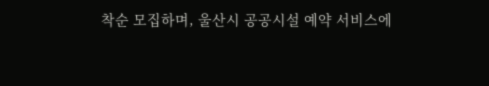착순 모집하며, 울산시 공공시설 예약 서비스에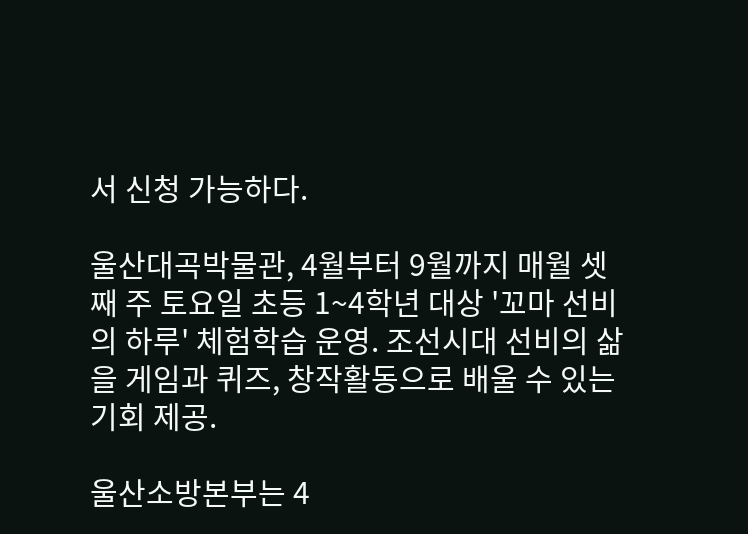서 신청 가능하다.

울산대곡박물관, 4월부터 9월까지 매월 셋째 주 토요일 초등 1~4학년 대상 '꼬마 선비의 하루' 체험학습 운영. 조선시대 선비의 삶을 게임과 퀴즈, 창작활동으로 배울 수 있는 기회 제공.

울산소방본부는 4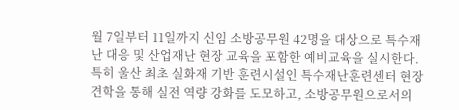월 7일부터 11일까지 신임 소방공무원 42명을 대상으로 특수재난 대응 및 산업재난 현장 교육을 포함한 예비교육을 실시한다. 특히 울산 최초 실화재 기반 훈련시설인 특수재난훈련센터 현장 견학을 통해 실전 역량 강화를 도모하고, 소방공무원으로서의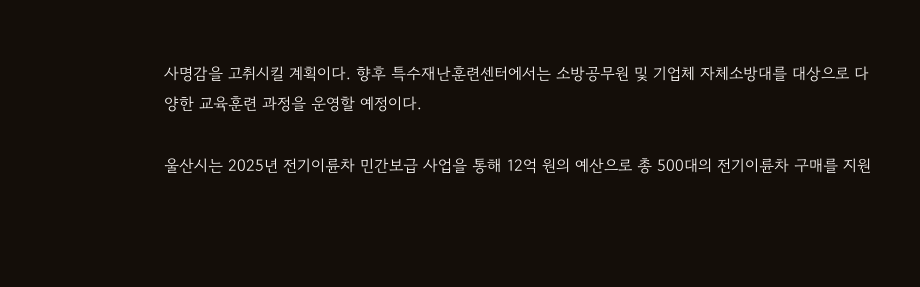사명감을 고취시킬 계획이다. 향후 특수재난훈련센터에서는 소방공무원 및 기업체 자체소방대를 대상으로 다양한 교육훈련 과정을 운영할 예정이다.

울산시는 2025년 전기이륜차 민간보급 사업을 통해 12억 원의 예산으로 총 500대의 전기이륜차 구매를 지원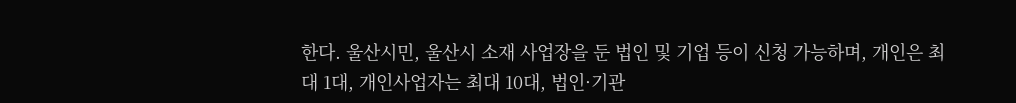한다. 울산시민, 울산시 소재 사업장을 둔 법인 및 기업 등이 신청 가능하며, 개인은 최대 1대, 개인사업자는 최대 10대, 법인·기관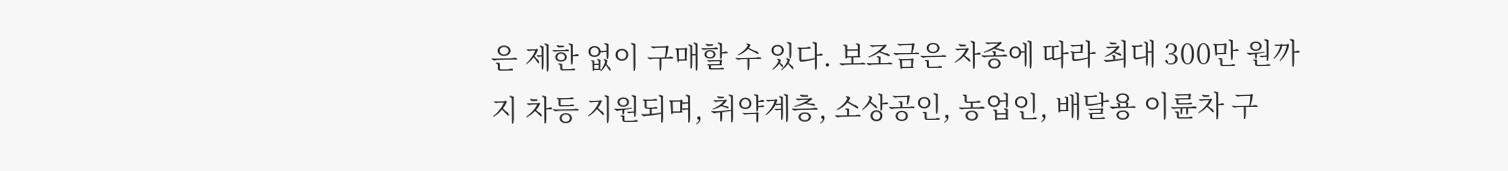은 제한 없이 구매할 수 있다. 보조금은 차종에 따라 최대 300만 원까지 차등 지원되며, 취약계층, 소상공인, 농업인, 배달용 이륜차 구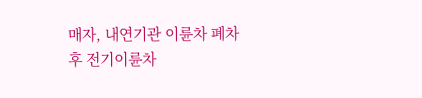매자, 내연기관 이륜차 폐차 후 전기이륜차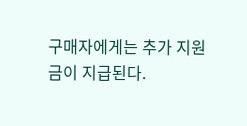구매자에게는 추가 지원금이 지급된다.